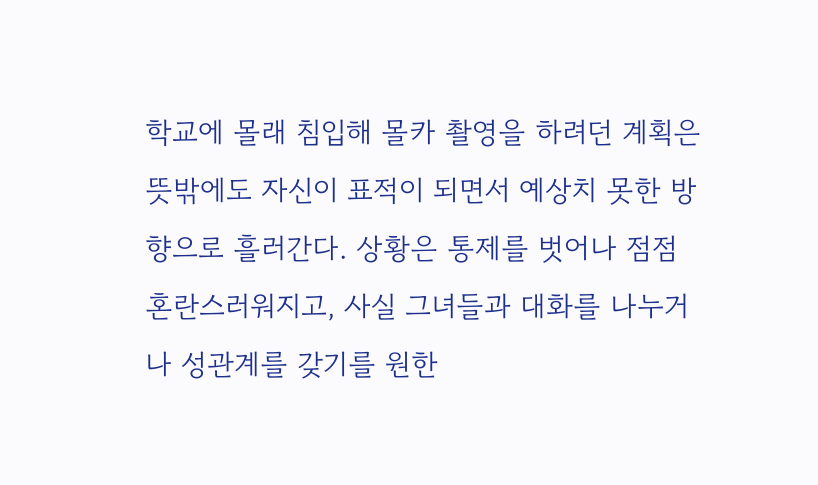학교에 몰래 침입해 몰카 촬영을 하려던 계획은 뜻밖에도 자신이 표적이 되면서 예상치 못한 방향으로 흘러간다. 상황은 통제를 벗어나 점점 혼란스러워지고, 사실 그녀들과 대화를 나누거나 성관계를 갖기를 원한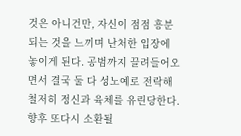것은 아니건만, 자신이 점점 흥분되는 것을 느끼며 난처한 입장에 놓이게 된다. 공범까지 끌려들어오면서 결국 둘 다 성노예로 전락해 철저히 정신과 육체를 유린당한다. 향후 또다시 소환될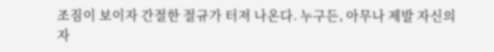조짐이 보이자 간절한 절규가 터져 나온다. 누구든, 아무나 제발 자신의 자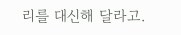리를 대신해 달라고.